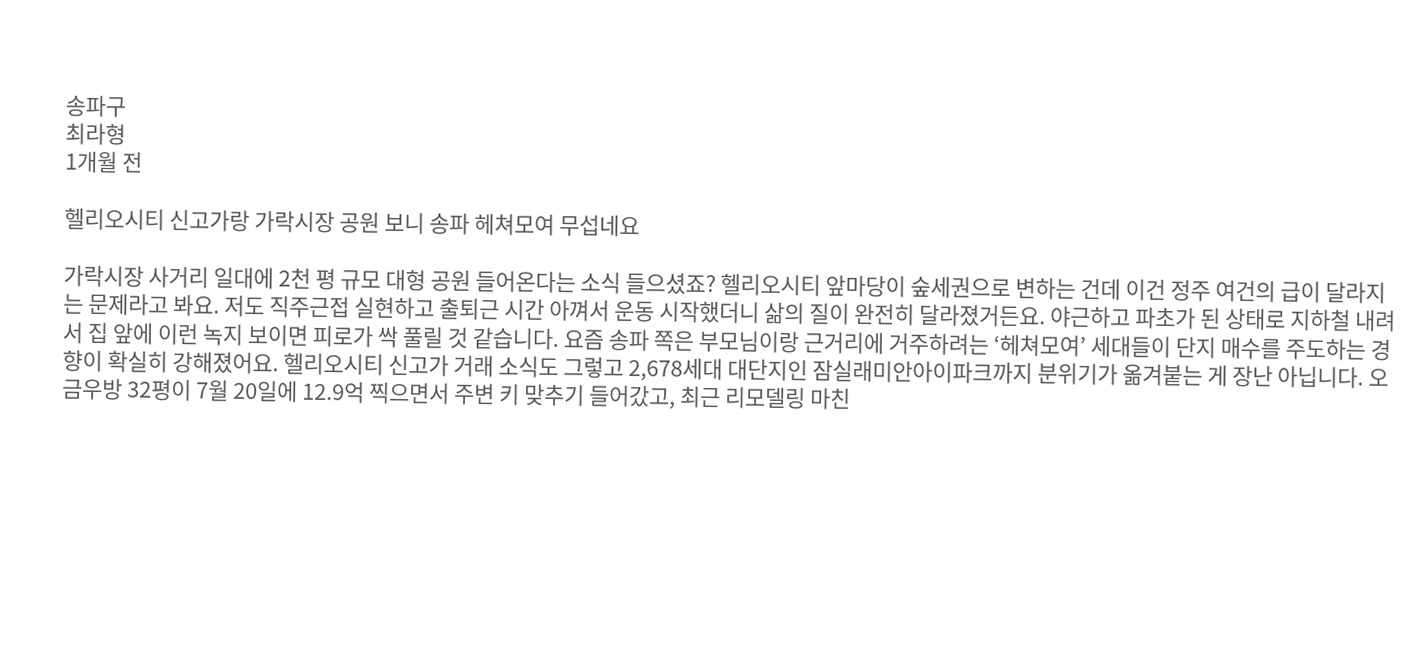송파구
최라형
1개월 전

헬리오시티 신고가랑 가락시장 공원 보니 송파 헤쳐모여 무섭네요

가락시장 사거리 일대에 2천 평 규모 대형 공원 들어온다는 소식 들으셨죠? 헬리오시티 앞마당이 숲세권으로 변하는 건데 이건 정주 여건의 급이 달라지는 문제라고 봐요. 저도 직주근접 실현하고 출퇴근 시간 아껴서 운동 시작했더니 삶의 질이 완전히 달라졌거든요. 야근하고 파초가 된 상태로 지하철 내려서 집 앞에 이런 녹지 보이면 피로가 싹 풀릴 것 같습니다. 요즘 송파 쪽은 부모님이랑 근거리에 거주하려는 ‘헤쳐모여’ 세대들이 단지 매수를 주도하는 경향이 확실히 강해졌어요. 헬리오시티 신고가 거래 소식도 그렇고 2,678세대 대단지인 잠실래미안아이파크까지 분위기가 옮겨붙는 게 장난 아닙니다. 오금우방 32평이 7월 20일에 12.9억 찍으면서 주변 키 맞추기 들어갔고, 최근 리모델링 마친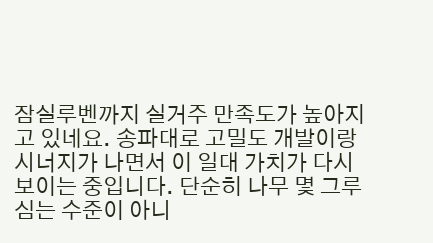잠실루벤까지 실거주 만족도가 높아지고 있네요. 송파대로 고밀도 개발이랑 시너지가 나면서 이 일대 가치가 다시 보이는 중입니다. 단순히 나무 몇 그루 심는 수준이 아니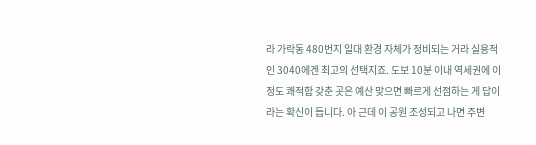라 가락동 480번지 일대 환경 자체가 정비되는 거라 실용적인 3040에겐 최고의 선택지죠. 도보 10분 이내 역세권에 이 정도 쾌적함 갖춘 곳은 예산 맞으면 빠르게 선점하는 게 답이라는 확신이 듭니다. 아 근데 이 공원 조성되고 나면 주변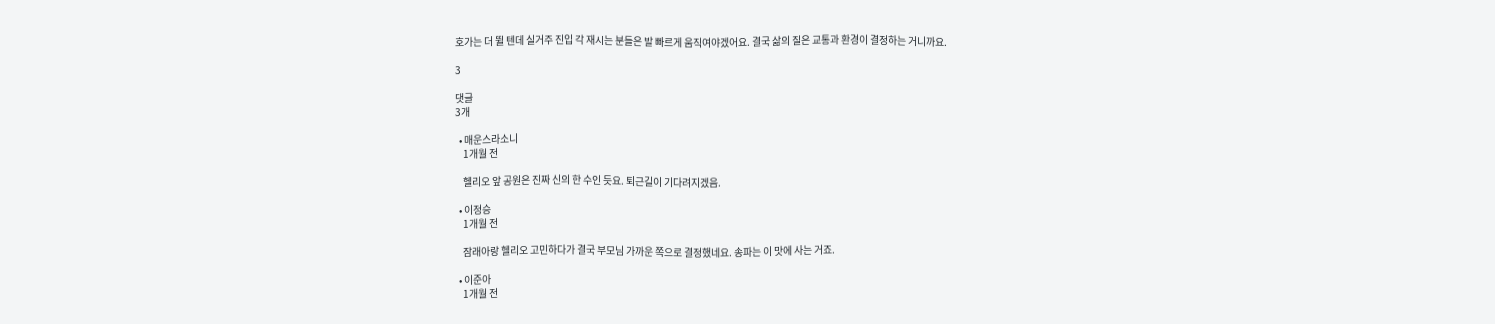호가는 더 뛸 텐데 실거주 진입 각 재시는 분들은 발 빠르게 움직여야겠어요. 결국 삶의 질은 교통과 환경이 결정하는 거니까요.

3

댓글
3개

  • 매운스라소니
    1개월 전

    헬리오 앞 공원은 진짜 신의 한 수인 듯요. 퇴근길이 기다려지겠음.

  • 이정승
    1개월 전

    잠래아랑 헬리오 고민하다가 결국 부모님 가까운 쪽으로 결정했네요. 송파는 이 맛에 사는 거죠.

  • 이준아
    1개월 전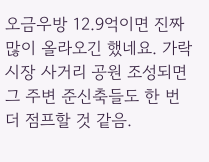오금우방 12.9억이면 진짜 많이 올라오긴 했네요. 가락시장 사거리 공원 조성되면 그 주변 준신축들도 한 번 더 점프할 것 같음.